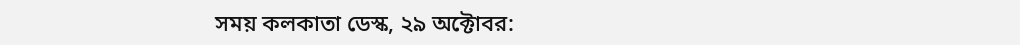সময় কলকাতা ডেস্ক, ২৯ অক্টোবর: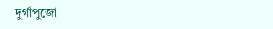দুর্গাপুজো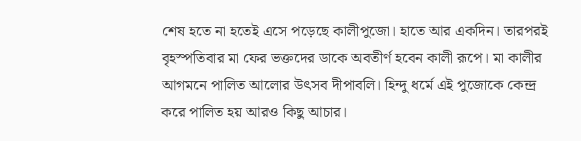শেষ হতে না হতেই এসে পড়েছে কালীপুজো। হাতে আর একদিন। তারপরই বৃহস্পতিবার মা ফের ভক্তদের ডাকে অবতীর্ণ হবেন কালী রূপে। মা কালীর আগমনে পালিত আলোর উৎসব দীপাবলি। হিন্দু ধর্মে এই পুজোকে কেন্দ্র করে পালিত হয় আরও কিছু আচার।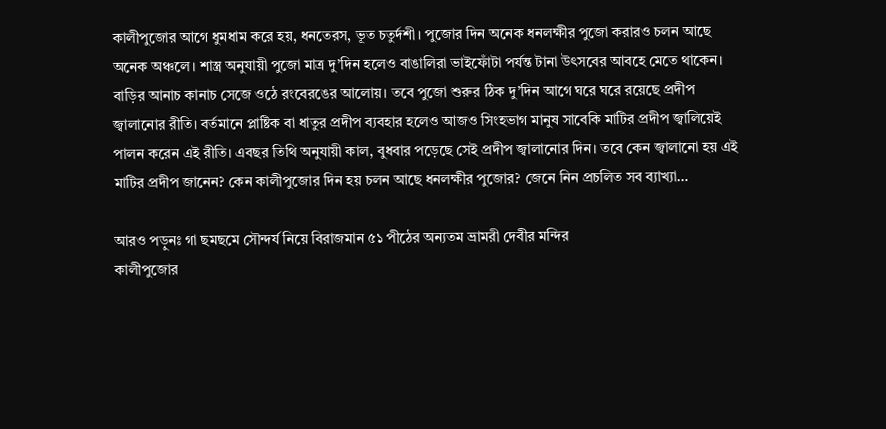কালীপুজোর আগে ধুমধাম করে হয়, ধনতেরস, ভূত চতুর্দশী। পুজোর দিন অনেক ধনলক্ষীর পুজো করারও চলন আছে অনেক অঞ্চলে। শাস্ত্র অনুযায়ী পুজো মাত্র দু’দিন হলেও বাঙালিরা ভাইফোঁটা পর্যন্ত টানা উৎসবের আবহে মেতে থাকেন। বাড়ির আনাচ কানাচ সেজে ওঠে রংবেরঙের আলোয়। তবে পুজো শুরুর ঠিক দু’দিন আগে ঘরে ঘরে রয়েছে প্রদীপ জ্বালানোর রীতি। বর্তমানে প্লাষ্টিক বা ধাতুর প্রদীপ ব্যবহার হলেও আজও সিংহভাগ মানুষ সাবেকি মাটির প্রদীপ জ্বালিয়েই পালন করেন এই রীতি। এবছর তিথি অনুযায়ী কাল, বুধবার পড়েছে সেই প্রদীপ জ্বালানোর দিন। তবে কেন জ্বালানো হয় এই মাটির প্রদীপ জানেন? কেন কালীপুজোর দিন হয় চলন আছে ধনলক্ষীর পুজোর? জেনে নিন প্রচলিত সব ব্যাখ্যা…

আরও পড়ুনঃ গা ছমছমে সৌন্দর্য নিয়ে বিরাজমান ৫১ পীঠের অন্যতম ভ্রামরী দেবীর মন্দির
কালীপুজোর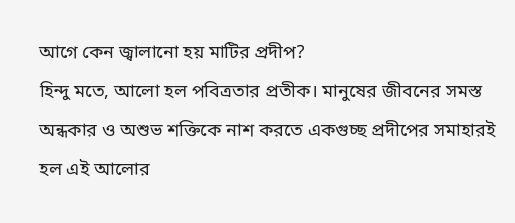আগে কেন জ্বালানো হয় মাটির প্রদীপ?
হিন্দু মতে, আলো হল পবিত্রতার প্রতীক। মানুষের জীবনের সমস্ত অন্ধকার ও অশুভ শক্তিকে নাশ করতে একগুচ্ছ প্রদীপের সমাহারই হল এই আলোর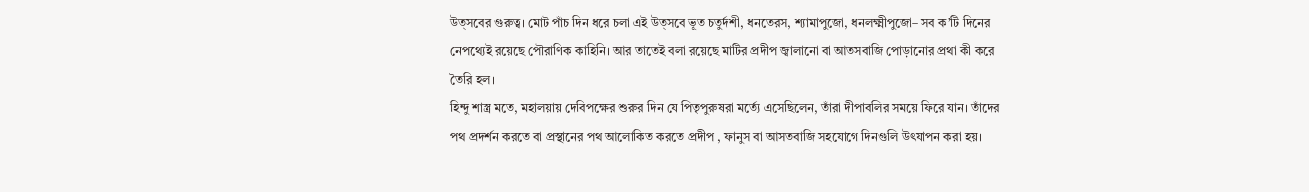উত্সবের গুরুত্ব। মোট পাঁচ দিন ধরে চলা এই উত্সবে ভূত চতুর্দশী, ধনতেরস, শ্যামাপুজো, ধনলক্ষ্মীপুজো– সব ক’টি দিনের নেপথ্যেই রয়েছে পৌরাণিক কাহিনি। আর তাতেই বলা রয়েছে মাটির প্রদীপ জ্বালানো বা আতসবাজি পোড়ানোর প্রথা কী করে তৈরি হল।
হিন্দু শাস্ত্র মতে, মহালয়ায় দেবিপক্ষের শুরুর দিন যে পিতৃপুরুষরা মর্ত্যে এসেছিলেন, তাঁরা দীপাবলির সময়ে ফিরে যান। তাঁদের পথ প্রদর্শন করতে বা প্রস্থানের পথ আলোকিত করতে প্রদীপ , ফানুস বা আসতবাজি সহযোগে দিনগুলি উৎযাপন করা হয়।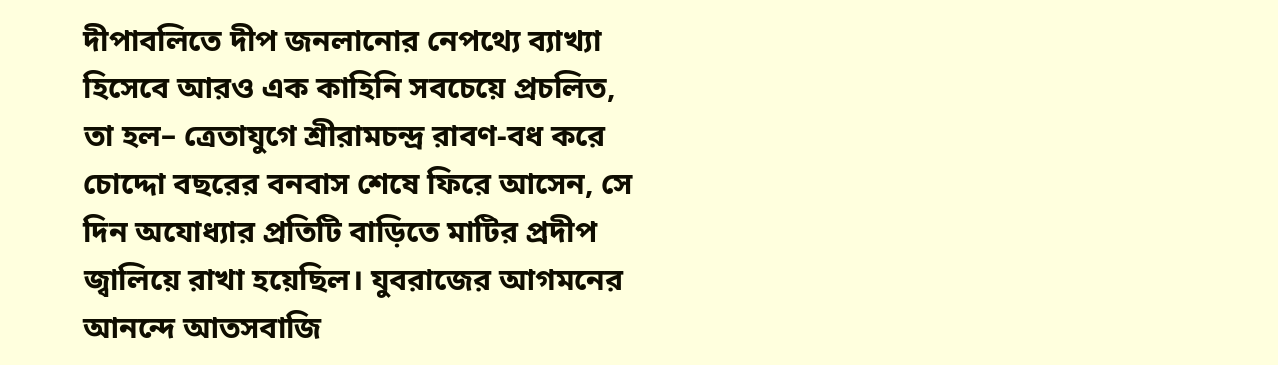দীপাবলিতে দীপ জনলানোর নেপথ্যে ব্যাখ্যা হিসেবে আরও এক কাহিনি সবচেয়ে প্রচলিত, তা হল– ত্রেতাযুগে শ্রীরামচন্দ্র রাবণ-বধ করে চোদ্দো বছরের বনবাস শেষে ফিরে আসেন, সে দিন অযোধ্যার প্রতিটি বাড়িতে মাটির প্রদীপ জ্বালিয়ে রাখা হয়েছিল। যুবরাজের আগমনের আনন্দে আতসবাজি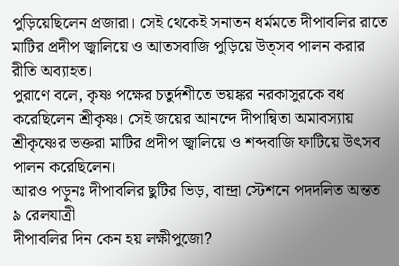পুড়িয়েছিলেন প্রজারা। সেই থেকেই সনাতন ধর্মমতে দীপাবলির রাতে মাটির প্রদীপ জ্বালিয়ে ও আতসবাজি পুড়িয়ে উত্সব পালন করার রীতি অব্যাহত।
পুরাণে বলে, কৃষ্ণ পক্ষের চতুর্দশীতে ভয়ঙ্কর নরকাসুরকে বধ করেছিলেন শ্রীকৃষ্ণ। সেই জয়ের আনন্দে দীপান্বিতা অমাবস্যায় শ্রীকৃষ্ণের ভক্তরা মাটির প্রদীপ জ্বালিয়ে ও শব্দবাজি ফাটিয়ে উৎসব পালন করেছিলেন।
আরও পড়ুনঃ দীপাবলির ছুটির ভিড়, বান্দ্রা স্টেশনে পদদলিত অন্তত ৯ রেলযাত্রী
দীপাবলির দিন কেন হয় লক্ষীপুজো?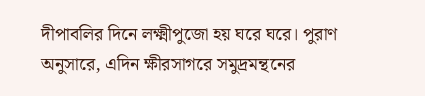দীপাবলির দিনে লক্ষ্মীপুজো হয় ঘরে ঘরে। পুরাণ অনুসারে, এদিন ক্ষীরসাগরে সমুদ্রমন্থনের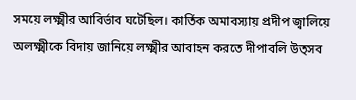সময়ে লক্ষ্মীর আবির্ভাব ঘটেছিল। কার্তিক অমাবস্যায় প্রদীপ জ্বালিয়ে অলক্ষ্মীকে বিদায় জানিয়ে লক্ষ্মীর আবাহন করতে দীপাবলি উত্সব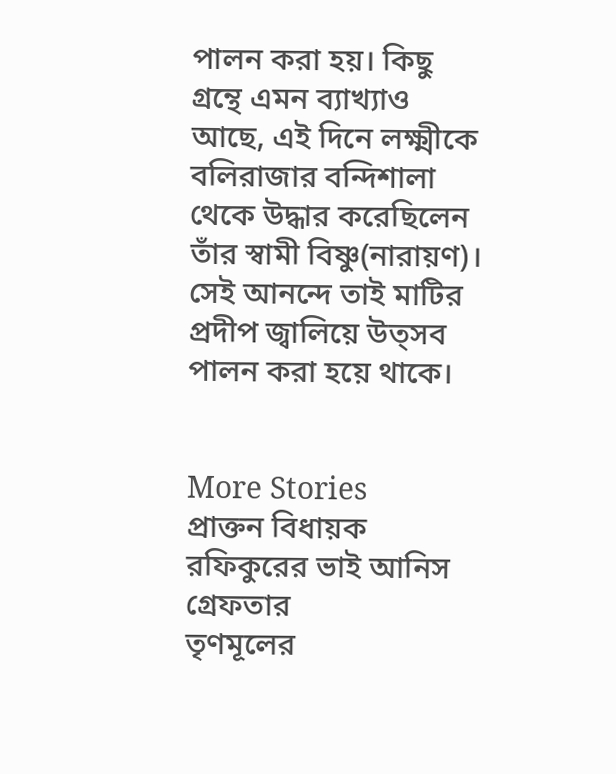পালন করা হয়। কিছু গ্রন্থে এমন ব্যাখ্যাও আছে, এই দিনে লক্ষ্মীকে বলিরাজার বন্দিশালা থেকে উদ্ধার করেছিলেন তাঁর স্বামী বিষ্ণু(নারায়ণ)। সেই আনন্দে তাই মাটির প্রদীপ জ্বালিয়ে উত্সব পালন করা হয়ে থাকে।


More Stories
প্রাক্তন বিধায়ক রফিকুরের ভাই আনিস গ্রেফতার
তৃণমূলের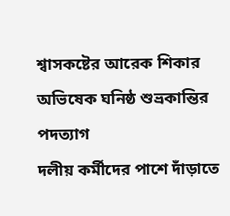শ্বাসকষ্টের আরেক শিকার অভিষেক ঘনিষ্ঠ শুভ্রকান্তির পদত্যাগ
দলীয় কর্মীদের পাশে দাঁড়াতে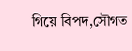গিয়ে বিপদ,সৌগত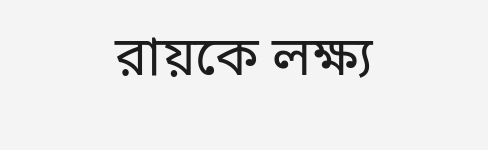রায়কে লক্ষ্য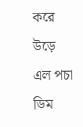করে উড়ে এল পচা ডিম